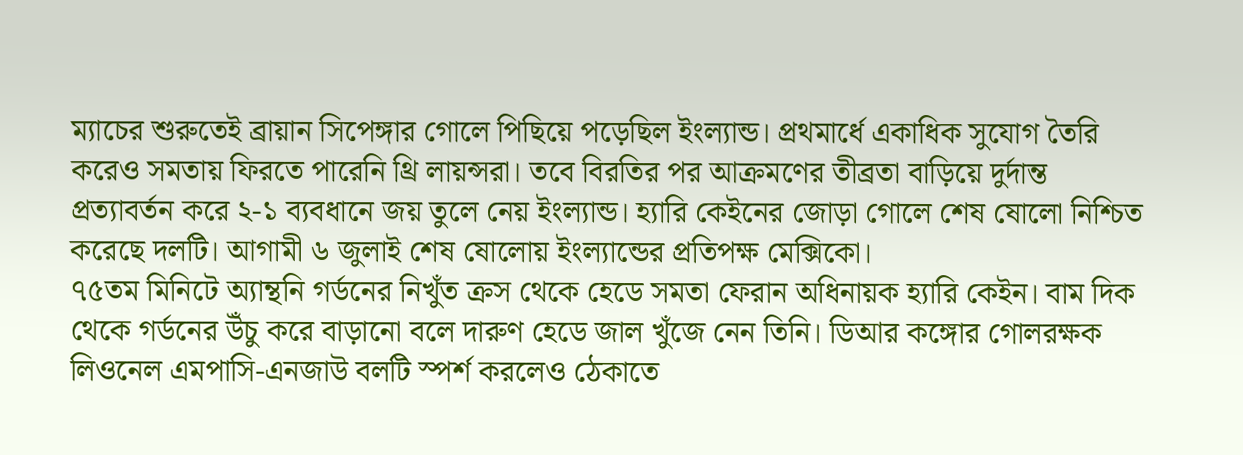ম্যাচের শুরুতেই ব্রায়ান সিপেঙ্গার গোলে পিছিয়ে পড়েছিল ইংল্যান্ড। প্রথমার্ধে একাধিক সুযোগ তৈরি করেও সমতায় ফিরতে পারেনি থ্রি লায়ন্সরা। তবে বিরতির পর আক্রমণের তীব্রতা বাড়িয়ে দুর্দান্ত প্রত্যাবর্তন করে ২-১ ব্যবধানে জয় তুলে নেয় ইংল্যান্ড। হ্যারি কেইনের জোড়া গোলে শেষ ষোলো নিশ্চিত করেছে দলটি। আগামী ৬ জুলাই শেষ ষোলোয় ইংল্যান্ডের প্রতিপক্ষ মেক্সিকো।
৭৫তম মিনিটে অ্যান্থনি গর্ডনের নিখুঁত ক্রস থেকে হেডে সমতা ফেরান অধিনায়ক হ্যারি কেইন। বাম দিক থেকে গর্ডনের উঁচু করে বাড়ানো বলে দারুণ হেডে জাল খুঁজে নেন তিনি। ডিআর কঙ্গোর গোলরক্ষক লিওনেল এমপাসি-এনজাউ বলটি স্পর্শ করলেও ঠেকাতে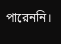পারেননি।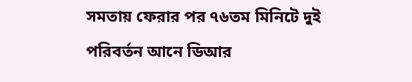সমতায় ফেরার পর ৭৬তম মিনিটে দুই পরিবর্তন আনে ডিআর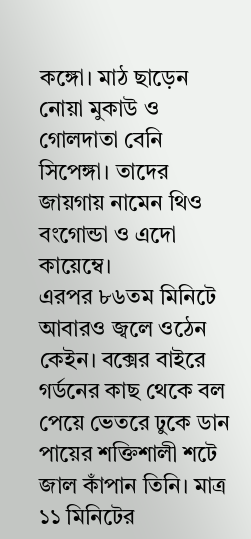কঙ্গো। মাঠ ছাড়েন নোয়া মুকাউ ও গোলদাতা বেনি সিপেঙ্গা। তাদের জায়গায় নামেন থিও বংগোন্ডা ও এদো কায়েম্বে।
এরপর ৮৬তম মিনিটে আবারও জ্বলে ওঠেন কেইন। বক্সের বাইরে গর্ডনের কাছ থেকে বল পেয়ে ভেতরে ঢুকে ডান পায়ের শক্তিশালী শটে জাল কাঁপান তিনি। মাত্র ১১ মিনিটের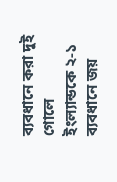ব্যবধানে করা দুই গোলে ইংল্যান্ডকে ২-১ ব্যবধানে জয়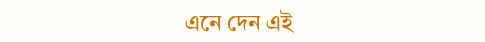এনে দেন এই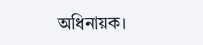অধিনায়ক।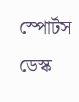স্পোর্টস ডেস্ক